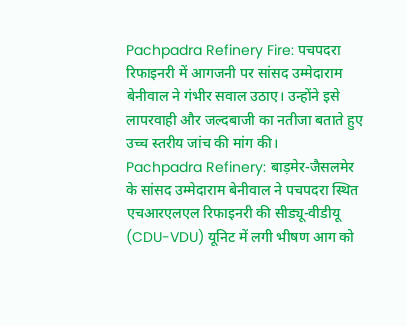Pachpadra Refinery Fire: पचपदरा रिफाइनरी में आगजनी पर सांसद उम्मेदाराम बेनीवाल ने गंभीर सवाल उठाए। उन्होंने इसे लापरवाही और जल्दबाजी का नतीजा बताते हुए उच्च स्तरीय जांच की मांग की।
Pachpadra Refinery: बाड़मेर-जैसलमेर के सांसद उम्मेदाराम बेनीवाल ने पचपदरा स्थित एचआरएलएल रिफाइनरी की सीड्यू-वीडीयू (CDU-VDU) यूनिट में लगी भीषण आग को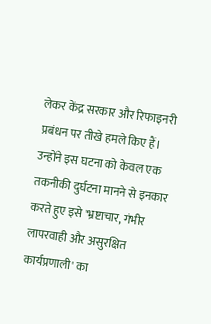लेकर केंद्र सरकार और रिफाइनरी प्रबंधन पर तीखे हमले किए हैं।
उन्होंने इस घटना को केवल एक तकनीकी दुर्घटना मानने से इनकार करते हुए इसे 'भ्रष्टाचार, गंभीर लापरवाही और असुरक्षित कार्यप्रणाली' का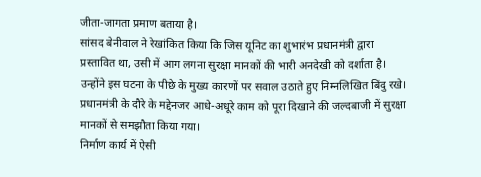जीता-जागता प्रमाण बताया है।
सांसद बेनीवाल ने रेखांकित किया कि जिस यूनिट का शुभारंभ प्रधानमंत्री द्वारा प्रस्तावित था, उसी में आग लगना सुरक्षा मानकों की भारी अनदेखी को दर्शाता है। उन्होंने इस घटना के पीछे के मुख्य कारणों पर सवाल उठाते हुए निम्नलिखित बिंदु रखे।
प्रधानमंत्री के दौरे के मद्देनजर आधे-अधूरे काम को पूरा दिखाने की जल्दबाजी में सुरक्षा मानकों से समझौता किया गया।
निर्माण कार्य में ऐसी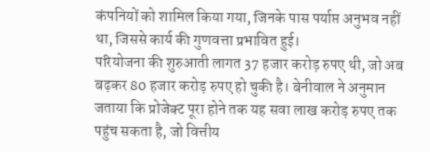कंपनियों को शामिल किया गया, जिनके पास पर्याप्त अनुभव नहीं था, जिससे कार्य की गुणवत्ता प्रभावित हुई।
परियोजना की शुरुआती लागत 37 हजार करोड़ रुपए थी, जो अब बढ़कर 80 हजार करोड़ रुपए हो चुकी है। बेनीवाल ने अनुमान जताया कि प्रोजेक्ट पूरा होने तक यह सवा लाख करोड़ रुपए तक पहुंच सकता है, जो वित्तीय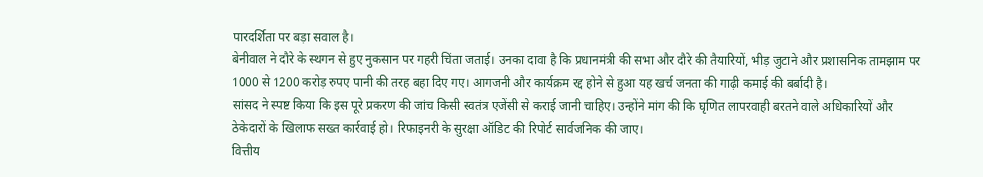पारदर्शिता पर बड़ा सवाल है।
बेनीवाल ने दौरे के स्थगन से हुए नुकसान पर गहरी चिंता जताई। उनका दावा है कि प्रधानमंत्री की सभा और दौरे की तैयारियों, भीड़ जुटाने और प्रशासनिक तामझाम पर 1000 से 1200 करोड़ रुपए पानी की तरह बहा दिए गए। आगजनी और कार्यक्रम रद्द होने से हुआ यह खर्च जनता की गाढ़ी कमाई की बर्बादी है।
सांसद ने स्पष्ट किया कि इस पूरे प्रकरण की जांच किसी स्वतंत्र एजेंसी से कराई जानी चाहिए। उन्होंने मांग की कि घृणित लापरवाही बरतने वाले अधिकारियों और ठेकेदारों के खिलाफ सख्त कार्रवाई हो। रिफाइनरी के सुरक्षा ऑडिट की रिपोर्ट सार्वजनिक की जाए।
वित्तीय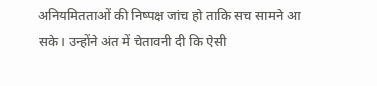अनियमितताओं की निष्पक्ष जांच हो ताकि सच सामने आ सके। उन्होंने अंत में चेतावनी दी कि ऐसी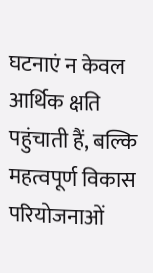घटनाएं न केवल आर्थिक क्षति पहुंचाती हैं, बल्कि महत्वपूर्ण विकास परियोजनाओं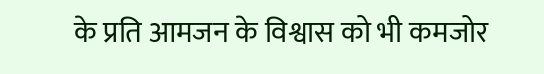के प्रति आमजन के विश्वास को भी कमजोर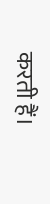करती हैं।